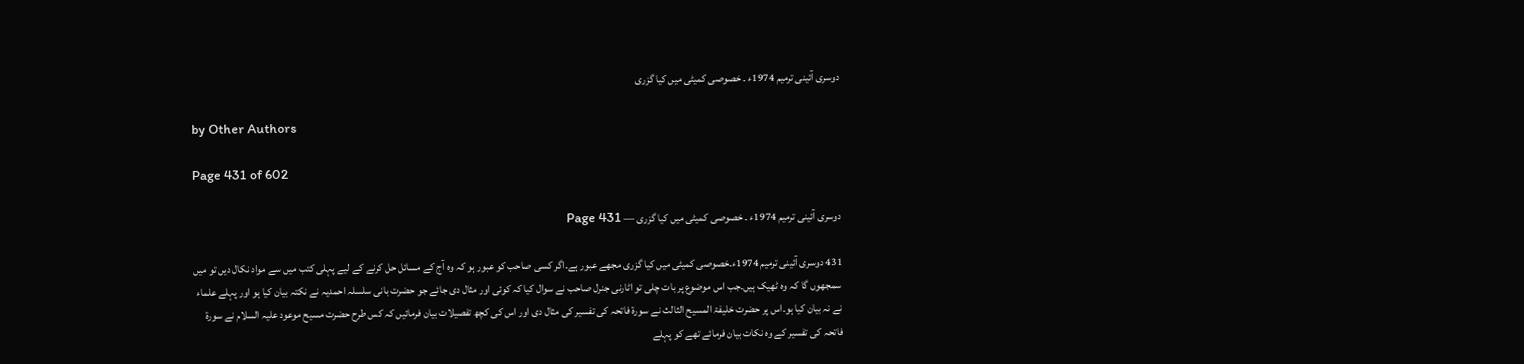دوسری آئینی ترمیم 1974ء ۔ خصوصی کمیٹی میں کیا گزری

by Other Authors

Page 431 of 602

دوسری آئینی ترمیم 1974ء ۔ خصوصی کمیٹی میں کیا گزری — Page 431

431 دوسری آئینی ترمیم 1974ء۔خصوصی کمیٹی میں کیا گزری مجھے عبور ہے۔اگر کسی صاحب کو عبور ہو کہ وہ آج کے مسائل حل کرنے کے لیے پہلی کتب میں سے مواد نکال دیں تو میں سمجھوں گا کہ وہ ٹھیک ہیں۔جب اس موضوع پر بات چلی تو اٹارنی جنرل صاحب نے سوال کیا کہ کوئی اور مثال دی جائے جو حضرت بانی سلسلہ احمدیہ نے نکتہ بیان کیا ہو اور پہلے علماء نے نہ بیان کیا ہو۔اس پر حضرت خلیفۃ المسیح الثالث نے سورۃ فاتحہ کی تفسیر کی مثال دی اور اس کی کچھ تفصیلات بیان فرمائیں کہ کس طرح حضرت مسیح موعود علیہ السلام نے سورۃ فاتحہ کی تفسیر کے وہ نکات بیان فرمائے تھے کو پہلے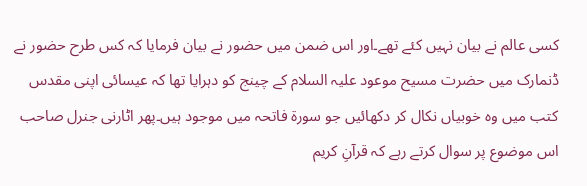کسی عالم نے بیان نہیں کئے تھے۔اور اس ضمن میں حضور نے بیان فرمایا کہ کس طرح حضور نے ڈنمارک میں حضرت مسیح موعود علیہ السلام کے چینج کو دہرایا تھا کہ عیسائی اپنی مقدس کتب میں وہ خوبیاں نکال کر دکھائیں جو سورۃ فاتحہ میں موجود ہیں۔پھر اٹارنی جنرل صاحب اس موضوع پر سوال کرتے رہے کہ قرآنِ کریم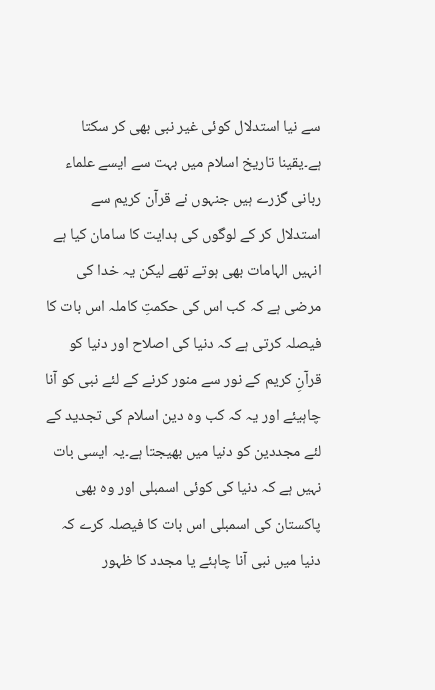سے نیا استدلال کوئی غیر نبی بھی کر سکتا ہے۔یقینا تاریخ اسلام میں بہت سے ایسے علماء ربانی گزرے ہیں جنہوں نے قرآن کریم سے استدلال کر کے لوگوں کی ہدایت کا سامان کیا ہے انہیں الہامات بھی ہوتے تھے لیکن یہ خدا کی مرضی ہے کہ کب اس کی حکمتِ کاملہ اس بات کا فیصلہ کرتی ہے کہ دنیا کی اصلاح اور دنیا کو قرآنِ کریم کے نور سے منور کرنے کے لئے نبی کو آنا چاہیئے اور یہ کہ کب وہ دین اسلام کی تجدید کے لئے مجددین کو دنیا میں بھیجتا ہے۔یہ ایسی بات نہیں ہے کہ دنیا کی کوئی اسمبلی اور وہ بھی پاکستان کی اسمبلی اس بات کا فیصلہ کرے کہ دنیا میں نبی آنا چاہئے یا مجدد کا ظہور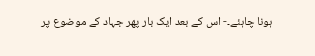ہونا چاہئے۔- اس کے بعد ایک بار پھر جہاد کے موضوع پر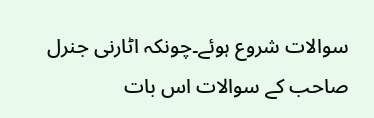سوالات شروع ہوئے۔چونکہ اٹارنی جنرل صاحب کے سوالات اس بات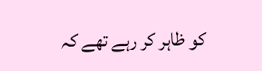کو ظاہر کر رہے تھے کہ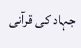جہاد کی قرآنی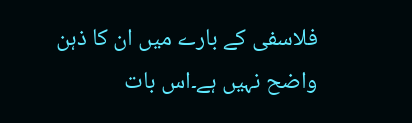فلاسفی کے بارے میں ان کا ذہن واضح نہیں ہے۔اس بات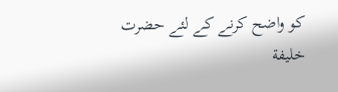کو واضح کرنے کے لئے حضرت خلیفة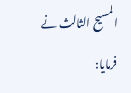المسیح الثالث نے فرمایا: